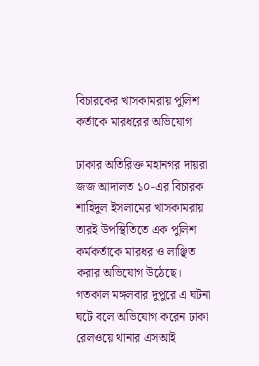বিচারকের খাসকামরায় পুলিশ কর্তাকে মারধরের অভিযোগ

ঢাকার অতিরিক্ত মহানগর দায়রা জজ আদালত ১০-এর বিচারক শাহিদুল ইসলামের খাসকামরায় তারই উপস্থিতিতে এক পুলিশ কর্মকর্তাকে মারধর ও লাঞ্ছিত করার অভিযোগ উঠেছে। গতকাল মঙ্গলবার দুপুরে এ ঘটনা ঘটে বলে অভিযোগ করেন ঢাকা রেলওয়ে থানার এসআই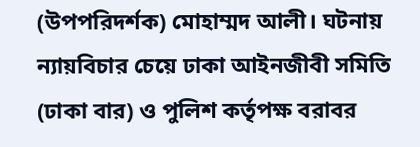(উপপরিদর্শক) মোহাম্মদ আলী। ঘটনায় ন্যায়বিচার চেয়ে ঢাকা আইনজীবী সমিতি (ঢাকা বার) ও পুলিশ কর্তৃপক্ষ বরাবর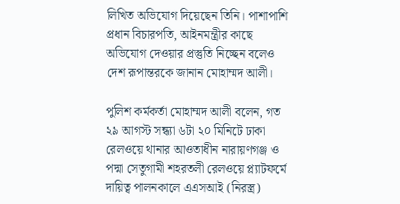লিখিত অভিযোগ দিয়েছেন তিনি। পাশাপাশি প্রধান বিচারপতি, আইনমন্ত্রীর কাছে অভিযোগ দেওয়ার প্রস্তুতি নিচ্ছেন বলেও দেশ রূপান্তরকে জানান মোহাম্মদ আলী।

পুলিশ কর্মকর্তা মোহাম্মদ আলী বলেন, গত ২৯ আগস্ট সন্ধ্যা ৬টা ২০ মিনিটে ঢাকা রেলওয়ে থানার আওতাধীন নারায়ণগঞ্জ ও পদ্মা সেতুগামী শহরতলী রেলওয়ে প্ল্যাটফর্মে দায়িত্ব পালনকালে এএসআই (নিরস্ত্র)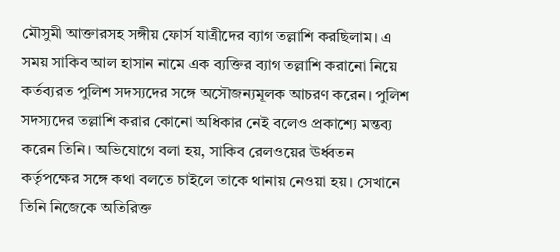মৌসুমী আক্তারসহ সঙ্গীয় ফোর্স যাত্রীদের ব্যাগ তল্লাশি করছিলাম। এ সময় সাকিব আল হাসান নামে এক ব্যক্তির ব্যাগ তল্লাশি করানো নিয়ে কর্তব্যরত পুলিশ সদস্যদের সঙ্গে অসৌজন্যমূলক আচরণ করেন। পুলিশ সদস্যদের তল্লাশি করার কোনো অধিকার নেই বলেও প্রকাশ্যে মন্তব্য করেন তিনি। অভিযোগে বলা হয়, সাকিব রেলওয়ের ঊর্ধ্বতন কর্তৃপক্ষের সঙ্গে কথা বলতে চাইলে তাকে থানায় নেওয়া হয়। সেখানে তিনি নিজেকে অতিরিক্ত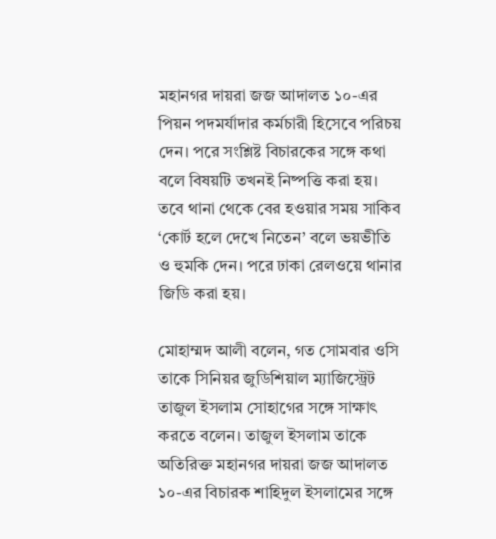মহানগর দায়রা জজ আদালত ১০-এর পিয়ন পদমর্যাদার কর্মচারী হিসেবে পরিচয় দেন। পরে সংশ্লিষ্ট বিচারকের সঙ্গে কথা বলে বিষয়টি তখনই নিষ্পত্তি করা হয়। তবে থানা থেকে বের হওয়ার সময় সাকিব ‘কোর্ট হলে দেখে নিতেন’ বলে ভয়ভীতি ও হুমকি দেন। পরে ঢাকা রেলওয়ে থানার জিডি করা হয়।

মোহাম্মদ আলী বলেন, গত সোমবার ওসি তাকে সিনিয়র জুডিশিয়াল ম্যাজিস্ট্রেট তাজুল ইসলাম সোহাগের সঙ্গে সাক্ষাৎ করতে বলেন। তাজুল ইসলাম তাকে অতিরিক্ত মহানগর দায়রা জজ আদালত ১০-এর বিচারক শাহিদুল ইসলামের সঙ্গে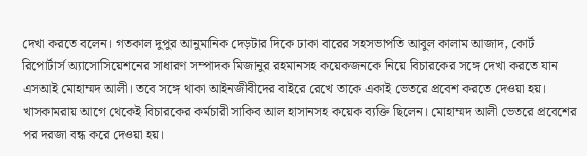দেখা করতে বলেন। গতকাল দুপুর আনুমানিক দেড়টার দিকে ঢাকা বারের সহসভাপতি আবুল কালাম আজাদ, কোর্ট রিপোর্টার্স অ্যাসোসিয়েশনের সাধারণ সম্পাদক মিজানুর রহমানসহ কয়েকজনকে নিয়ে বিচারকের সঙ্গে দেখা করতে যান এসআই মোহাম্মদ আলী। তবে সঙ্গে থাকা আইনজীবীদের বাইরে রেখে তাকে একাই ভেতরে প্রবেশ করতে দেওয়া হয়। খাসকামরায় আগে থেকেই বিচারকের কর্মচারী সাকিব আল হাসানসহ কয়েক ব্যক্তি ছিলেন। মোহাম্মদ আলী ভেতরে প্রবেশের পর দরজা বন্ধ করে দেওয়া হয়।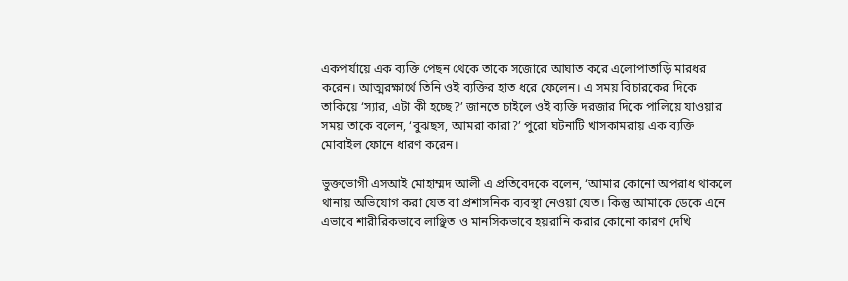একপর্যায়ে এক ব্যক্তি পেছন থেকে তাকে সজোরে আঘাত করে এলোপাতাড়ি মারধর করেন। আত্মরক্ষার্থে তিনি ওই ব্যক্তির হাত ধরে ফেলেন। এ সময় বিচারকের দিকে তাকিয়ে ‘স্যার, এটা কী হচ্ছে?’ জানতে চাইলে ওই ব্যক্তি দরজার দিকে পালিয়ে যাওয়ার সময় তাকে বলেন, ‘বুঝছস, আমরা কারা?’ পুরো ঘটনাটি খাসকামরায় এক ব্যক্তি মোবাইল ফোনে ধারণ করেন।

ভুক্তভোগী এসআই মোহাম্মদ আলী এ প্রতিবেদকে বলেন, ‘আমার কোনো অপরাধ থাকলে থানায় অভিযোগ করা যেত বা প্রশাসনিক ব্যবস্থা নেওয়া যেত। কিন্তু আমাকে ডেকে এনে এভাবে শারীরিকভাবে লাঞ্ছিত ও মানসিকভাবে হয়রানি করার কোনো কারণ দেখি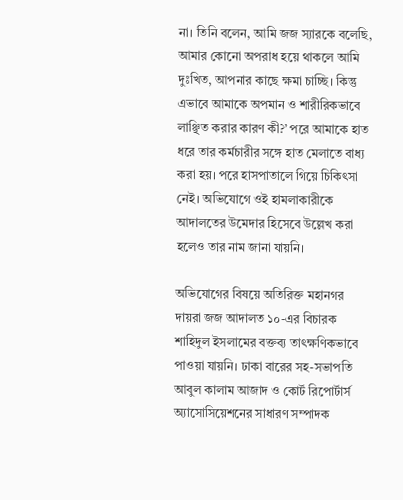না। তিনি বলেন, আমি জজ স্যারকে বলেছি, আমার কোনো অপরাধ হয়ে থাকলে আমি দুঃখিত, আপনার কাছে ক্ষমা চাচ্ছি। কিন্তু এভাবে আমাকে অপমান ও শারীরিকভাবে লাঞ্ছিত করার কারণ কী?’ পরে আমাকে হাত ধরে তার কর্মচারীর সঙ্গে হাত মেলাতে বাধ্য করা হয়। পরে হাসপাতালে গিয়ে চিকিৎসা নেই। অভিযোগে ওই হামলাকারীকে আদালতের উমেদার হিসেবে উল্লেখ করা হলেও তার নাম জানা যায়নি।

অভিযোগের বিষয়ে অতিরিক্ত মহানগর দায়রা জজ আদালত ১০-এর বিচারক শাহিদুল ইসলামের বক্তব্য তাৎক্ষণিকভাবে পাওয়া যায়নি। ঢাকা বারের সহ-সভাপতি আবুল কালাম আজাদ ও কোর্ট রিপোর্টার্স অ্যাসোসিয়েশনের সাধারণ সম্পাদক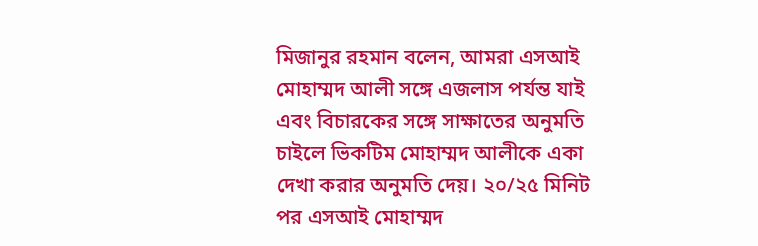মিজানুর রহমান বলেন, আমরা এসআই মোহাম্মদ আলী সঙ্গে এজলাস পর্যন্ত যাই এবং বিচারকের সঙ্গে সাক্ষাতের অনুমতি চাইলে ভিকটিম মোহাম্মদ আলীকে একা দেখা করার অনুমতি দেয়। ২০/২৫ মিনিট পর এসআই মোহাম্মদ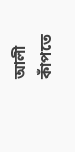আলী কাঁপতে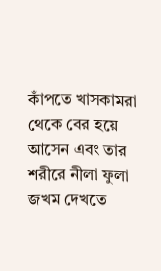কাঁপতে খাসকামরা থেকে বের হয়ে আসেন এবং তার শরীরে নীলা ফুলা জখম দেখতে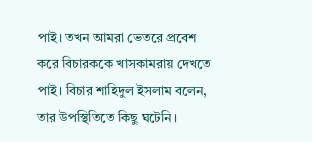পাই। তখন আমরা ভেতরে প্রবেশ করে বিচারককে খাসকামরায় দেখতে পাই। বিচার শাহিদুল ইসলাম বলেন, তার উপস্থিতিতে কিছু ঘটেনি।